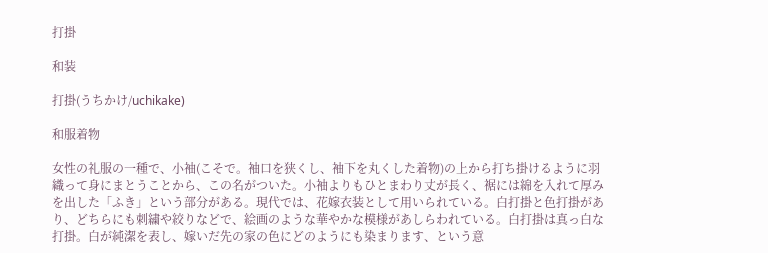打掛

和装

打掛(うちかけ/uchikake)

和服着物

女性の礼服の一種で、小袖(こそで。袖口を狭くし、袖下を丸くした着物)の上から打ち掛けるように羽織って身にまとうことから、この名がついた。小袖よりもひとまわり丈が長く、裾には綿を入れて厚みを出した「ふき」という部分がある。現代では、花嫁衣装として用いられている。白打掛と色打掛があり、どちらにも刺繍や絞りなどで、絵画のような華やかな模様があしらわれている。白打掛は真っ白な打掛。白が純潔を表し、嫁いだ先の家の色にどのようにも染まります、という意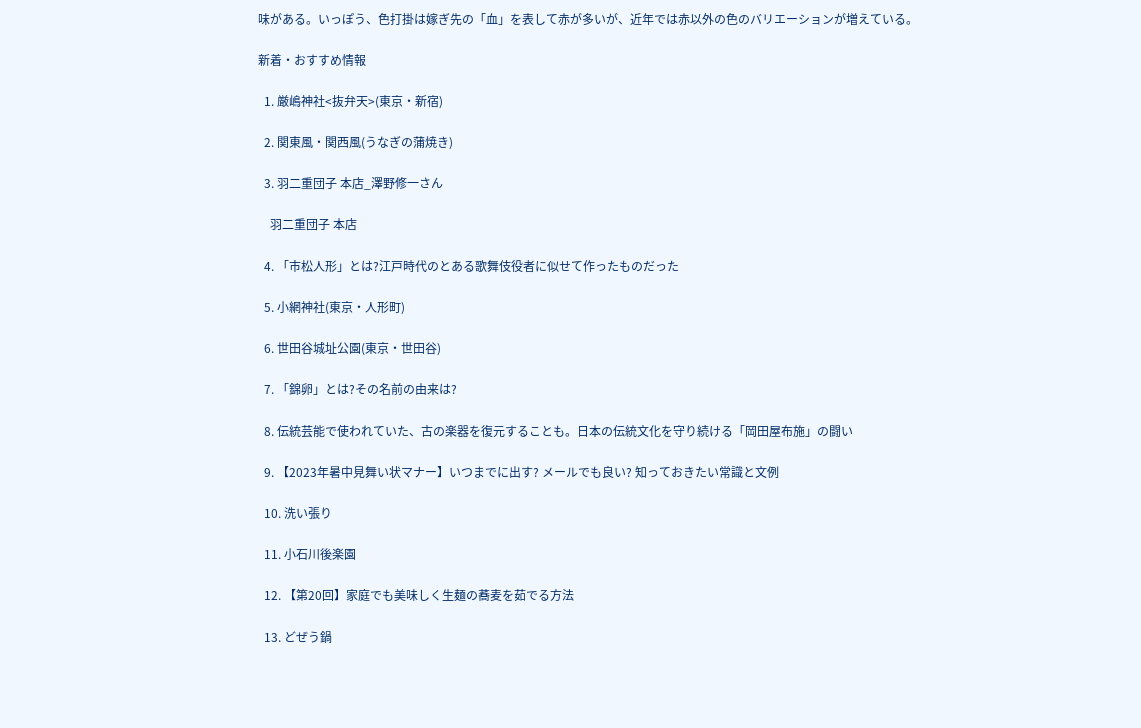味がある。いっぽう、色打掛は嫁ぎ先の「血」を表して赤が多いが、近年では赤以外の色のバリエーションが増えている。

新着・おすすめ情報

  1. 厳嶋神社<抜弁天>(東京・新宿)

  2. 関東風・関西風(うなぎの蒲焼き)

  3. 羽二重団子 本店_澤野修一さん

    羽二重団子 本店

  4. 「市松人形」とは?江戸時代のとある歌舞伎役者に似せて作ったものだった

  5. 小網神社(東京・人形町)

  6. 世田谷城址公園(東京・世田谷)

  7. 「錦卵」とは?その名前の由来は?

  8. 伝統芸能で使われていた、古の楽器を復元することも。日本の伝統文化を守り続ける「岡田屋布施」の闘い

  9. 【2023年暑中見舞い状マナー】いつまでに出す? メールでも良い? 知っておきたい常識と文例

  10. 洗い張り

  11. 小石川後楽園

  12. 【第20回】家庭でも美味しく生麺の蕎麦を茹でる方法

  13. どぜう鍋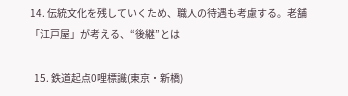14. 伝統文化を残していくため、職人の待遇も考慮する。老舗「江戸屋」が考える、“後継”とは

  15. 鉄道起点0哩標識(東京・新橋)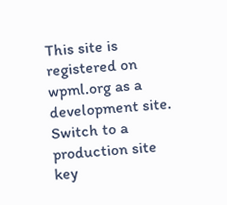This site is registered on wpml.org as a development site. Switch to a production site key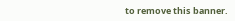to remove this banner.